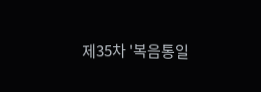제35차 '복음통일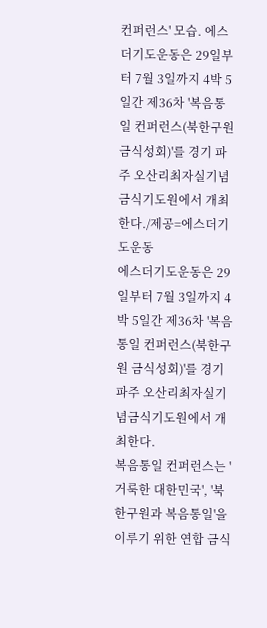컨퍼런스' 모습. 에스더기도운동은 29일부터 7월 3일까지 4박 5일간 제36차 '복음통일 컨퍼런스(북한구원 금식성회)'를 경기 파주 오산리최자실기념금식기도원에서 개최한다./제공=에스더기도운동
에스더기도운동은 29일부터 7월 3일까지 4박 5일간 제36차 '복음통일 컨퍼런스(북한구원 금식성회)'를 경기 파주 오산리최자실기념금식기도원에서 개최한다.
복음통일 컨퍼런스는 '거룩한 대한민국', '북한구원과 복음통일'을 이루기 위한 연합 금식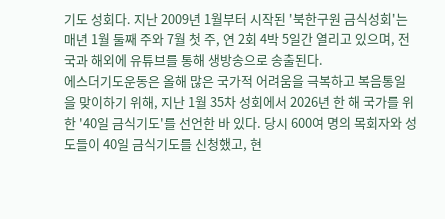기도 성회다. 지난 2009년 1월부터 시작된 '북한구원 금식성회'는 매년 1월 둘째 주와 7월 첫 주, 연 2회 4박 5일간 열리고 있으며, 전국과 해외에 유튜브를 통해 생방송으로 송출된다.
에스더기도운동은 올해 많은 국가적 어려움을 극복하고 복음통일을 맞이하기 위해, 지난 1월 35차 성회에서 2026년 한 해 국가를 위한 '40일 금식기도'를 선언한 바 있다. 당시 600여 명의 목회자와 성도들이 40일 금식기도를 신청했고, 현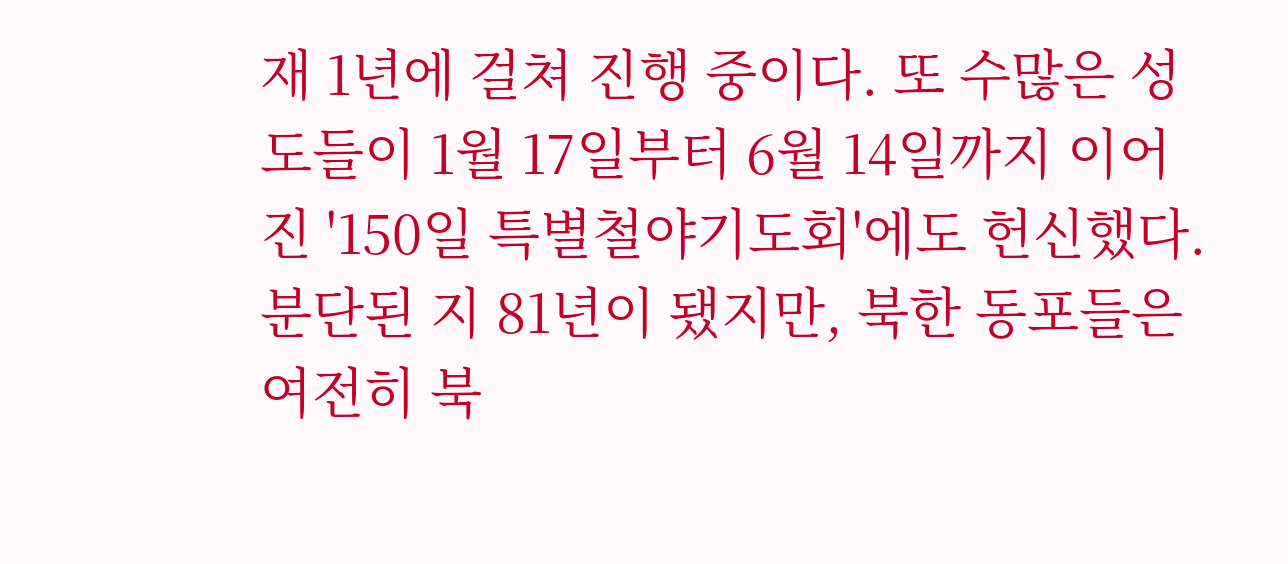재 1년에 걸쳐 진행 중이다. 또 수많은 성도들이 1월 17일부터 6월 14일까지 이어진 '150일 특별철야기도회'에도 헌신했다.
분단된 지 81년이 됐지만, 북한 동포들은 여전히 북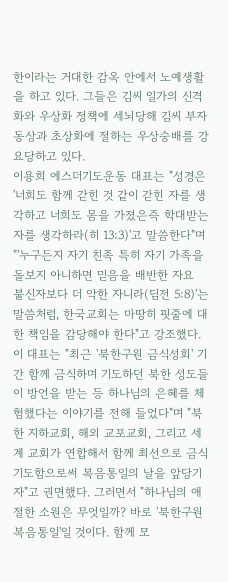한이라는 거대한 감옥 안에서 노예생활을 하고 있다. 그들은 김씨 일가의 신격화와 우상화 정책에 세뇌당해 김씨 부자 동상과 초상화에 절하는 우상숭배를 강요당하고 있다.
이용희 에스더기도운동 대표는 "성경은 '너희도 함께 갇힌 것 같이 갇힌 자를 생각하고 너희도 몸을 가졌은즉 학대받는 자를 생각하라(히 13:3)'고 말씀한다"며 "'누구든지 자기 친족 특히 자기 가족을 돌보지 아니하면 믿음을 배반한 자요 불신자보다 더 악한 자니라(딤전 5:8)'는 말씀처럼, 한국교회는 마땅히 핏줄에 대한 책임을 감당해야 한다"고 강조했다.
이 대표는 "최근 '북한구원 금식성회' 기간 함께 금식하며 기도하던 북한 성도들이 방언을 받는 등 하나님의 은혜를 체험했다는 이야기를 전해 들었다"며 "북한 지하교회, 해외 교포교회, 그리고 세계 교회가 연합해서 함께 최선으로 금식 기도함으로써 복음통일의 날을 앞당기자"고 권면했다. 그러면서 "하나님의 애절한 소원은 무엇일까? 바로 '북한구원 복음통일'일 것이다. 함께 모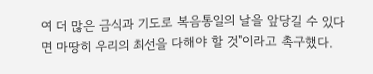여 더 많은 금식과 기도로 복음통일의 날을 앞당길 수 있다면 마땅히 우리의 최선을 다해야 할 것"이라고 촉구했다.